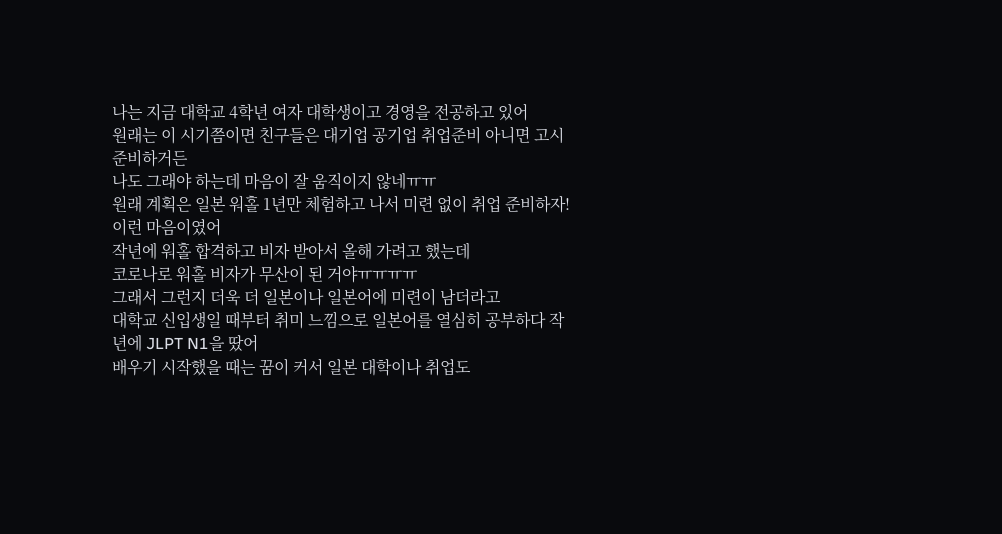나는 지금 대학교 4학년 여자 대학생이고 경영을 전공하고 있어
원래는 이 시기쯤이면 친구들은 대기업 공기업 취업준비 아니면 고시 준비하거든
나도 그래야 하는데 마음이 잘 움직이지 않네ㅠㅠ
원래 계획은 일본 워홀 1년만 체험하고 나서 미련 없이 취업 준비하자! 이런 마음이였어
작년에 워홀 합격하고 비자 받아서 올해 가려고 했는데
코로나로 워홀 비자가 무산이 된 거야ㅠㅠㅠㅠ
그래서 그런지 더욱 더 일본이나 일본어에 미련이 남더라고
대학교 신입생일 때부터 취미 느낌으로 일본어를 열심히 공부하다 작년에 JLPT N1을 땄어
배우기 시작했을 때는 꿈이 커서 일본 대학이나 취업도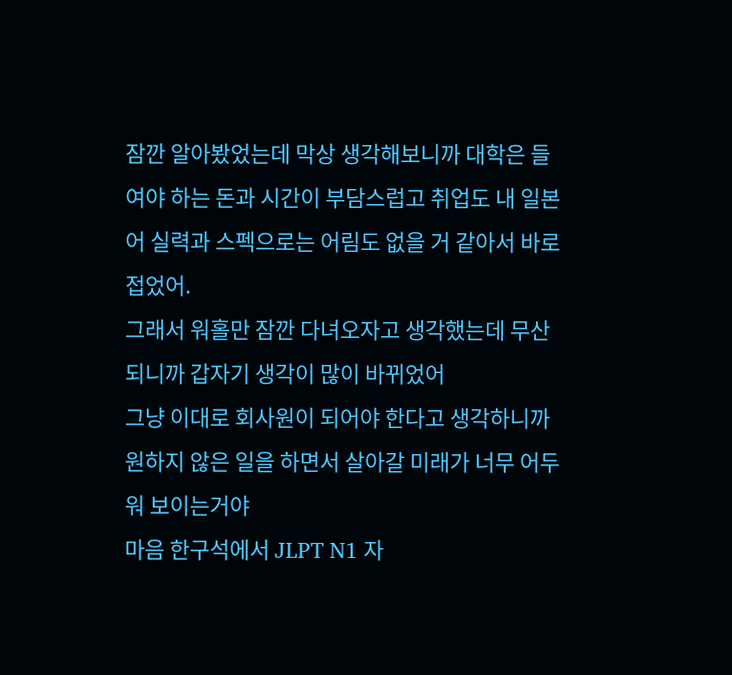잠깐 알아봤었는데 막상 생각해보니까 대학은 들여야 하는 돈과 시간이 부담스럽고 취업도 내 일본어 실력과 스펙으로는 어림도 없을 거 같아서 바로 접었어.
그래서 워홀만 잠깐 다녀오자고 생각했는데 무산되니까 갑자기 생각이 많이 바뀌었어
그냥 이대로 회사원이 되어야 한다고 생각하니까 원하지 않은 일을 하면서 살아갈 미래가 너무 어두워 보이는거야
마음 한구석에서 JLPT N1 자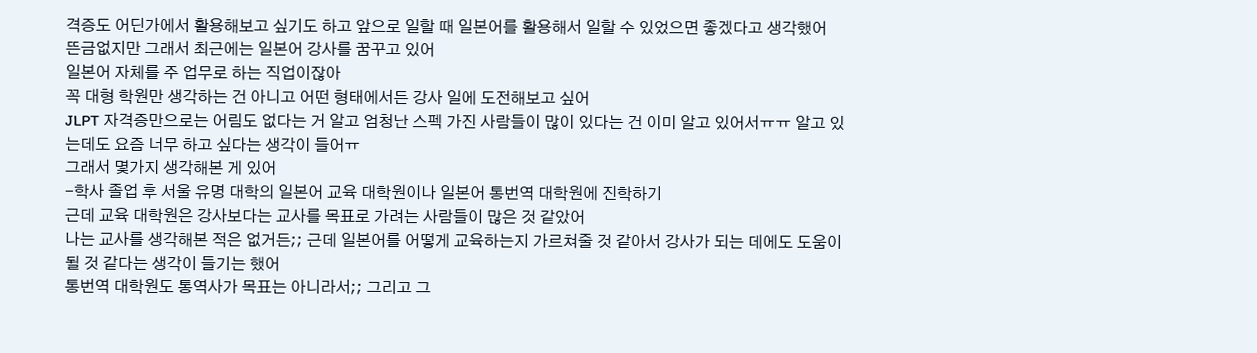격증도 어딘가에서 활용해보고 싶기도 하고 앞으로 일할 때 일본어를 활용해서 일할 수 있었으면 좋겠다고 생각했어
뜬금없지만 그래서 최근에는 일본어 강사를 꿈꾸고 있어
일본어 자체를 주 업무로 하는 직업이잖아
꼭 대형 학원만 생각하는 건 아니고 어떤 형태에서든 강사 일에 도전해보고 싶어
JLPT 자격증만으로는 어림도 없다는 거 알고 엄청난 스펙 가진 사람들이 많이 있다는 건 이미 알고 있어서ㅠㅠ 알고 있는데도 요즘 너무 하고 싶다는 생각이 들어ㅠ
그래서 몇가지 생각해본 게 있어
-학사 졸업 후 서울 유명 대학의 일본어 교육 대학원이나 일본어 통번역 대학원에 진학하기
근데 교육 대학원은 강사보다는 교사를 목표로 가려는 사람들이 많은 것 같았어
나는 교사를 생각해본 적은 없거든;; 근데 일본어를 어떻게 교육하는지 가르쳐줄 것 같아서 강사가 되는 데에도 도움이 될 것 같다는 생각이 들기는 했어
통번역 대학원도 통역사가 목표는 아니라서;; 그리고 그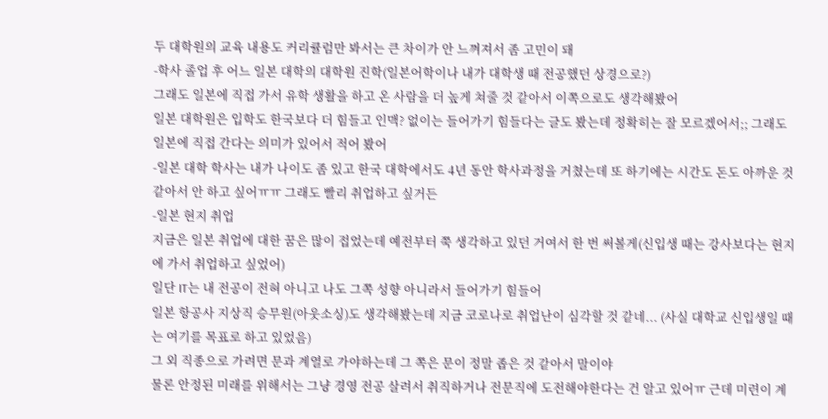두 대학원의 교육 내용도 커리큘럼만 봐서는 큰 차이가 안 느껴져서 좀 고민이 돼
-학사 졸업 후 어느 일본 대학의 대학원 진학(일본어학이나 내가 대학생 때 전공했던 상경으로?)
그래도 일본에 직접 가서 유학 생활을 하고 온 사람을 더 높게 쳐줄 것 같아서 이쪽으로도 생각해봤어
일본 대학원은 입학도 한국보다 더 힘들고 인맥? 없이는 들어가기 힘들다는 글도 봤는데 정확히는 잘 모르겠어서;; 그래도 일본에 직접 간다는 의미가 있어서 적어 봤어
-일본 대학 학사는 내가 나이도 좀 있고 한국 대학에서도 4년 동안 학사과정을 거쳤는데 또 하기에는 시간도 돈도 아까운 것 같아서 안 하고 싶어ㅠㅠ 그래도 빨리 취업하고 싶거든
-일본 현지 취업
지금은 일본 취업에 대한 꿈은 많이 접었는데 예전부터 쭉 생각하고 있던 거여서 한 번 써볼게(신입생 때는 강사보다는 현지에 가서 취업하고 싶었어)
일단 IT는 내 전공이 전혀 아니고 나도 그쪽 성향 아니라서 들어가기 힘들어
일본 항공사 지상직 승무원(아웃소싱)도 생각해봤는데 지금 코로나로 취업난이 심각할 것 같네... (사실 대학교 신입생일 때는 여기를 목표로 하고 있었음)
그 외 직종으로 가려면 문과 계열로 가야하는데 그 쪽은 문이 정말 좁은 것 같아서 말이야
물론 안정된 미래를 위해서는 그냥 경영 전공 살려서 취직하거나 전문직에 도전해야한다는 건 알고 있어ㅠ 근데 미련이 계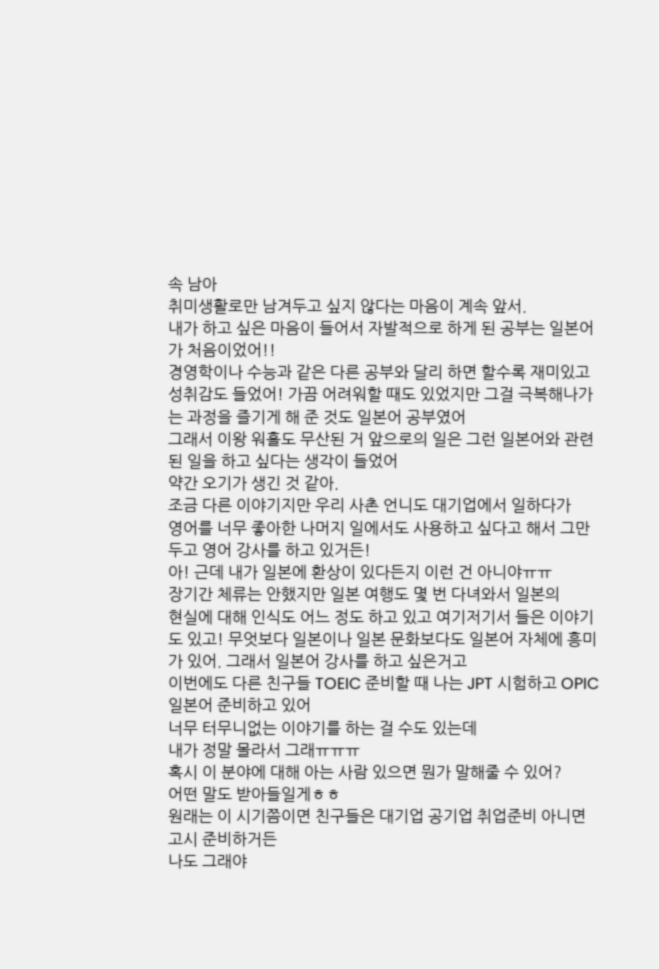속 남아
취미생활로만 남겨두고 싶지 않다는 마음이 계속 앞서.
내가 하고 싶은 마음이 들어서 자발적으로 하게 된 공부는 일본어가 처음이었어!!
경영학이나 수능과 같은 다른 공부와 달리 하면 할수록 재미있고 성취감도 들었어! 가끔 어려워할 때도 있었지만 그걸 극복해나가는 과정을 즐기게 해 준 것도 일본어 공부였어
그래서 이왕 워홀도 무산된 거 앞으로의 일은 그런 일본어와 관련된 일을 하고 싶다는 생각이 들었어
약간 오기가 생긴 것 같아.
조금 다른 이야기지만 우리 사촌 언니도 대기업에서 일하다가
영어를 너무 좋아한 나머지 일에서도 사용하고 싶다고 해서 그만두고 영어 강사를 하고 있거든!
아! 근데 내가 일본에 환상이 있다든지 이런 건 아니야ㅠㅠ
장기간 체류는 안했지만 일본 여행도 몇 번 다녀와서 일본의
현실에 대해 인식도 어느 정도 하고 있고 여기저기서 들은 이야기도 있고! 무엇보다 일본이나 일본 문화보다도 일본어 자체에 흥미가 있어. 그래서 일본어 강사를 하고 싶은거고
이번에도 다른 친구들 TOEIC 준비할 때 나는 JPT 시험하고 OPIC 일본어 준비하고 있어
너무 터무니없는 이야기를 하는 걸 수도 있는데
내가 정말 몰라서 그래ㅠㅠㅠ
혹시 이 분야에 대해 아는 사람 있으면 뭔가 말해줄 수 있어?
어떤 말도 받아들일게ㅎㅎ
원래는 이 시기쯤이면 친구들은 대기업 공기업 취업준비 아니면 고시 준비하거든
나도 그래야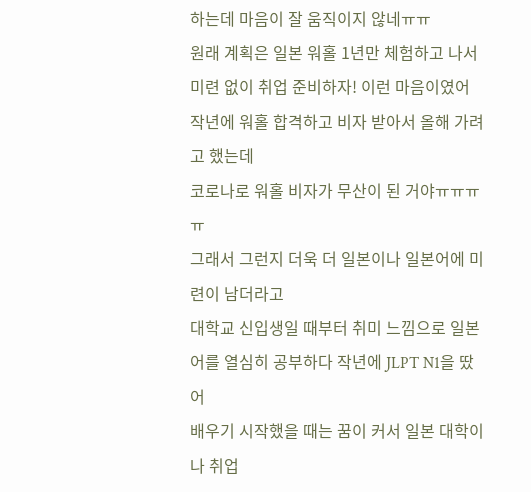하는데 마음이 잘 움직이지 않네ㅠㅠ
원래 계획은 일본 워홀 1년만 체험하고 나서 미련 없이 취업 준비하자! 이런 마음이였어
작년에 워홀 합격하고 비자 받아서 올해 가려고 했는데
코로나로 워홀 비자가 무산이 된 거야ㅠㅠㅠㅠ
그래서 그런지 더욱 더 일본이나 일본어에 미련이 남더라고
대학교 신입생일 때부터 취미 느낌으로 일본어를 열심히 공부하다 작년에 JLPT N1을 땄어
배우기 시작했을 때는 꿈이 커서 일본 대학이나 취업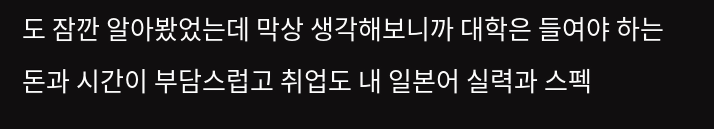도 잠깐 알아봤었는데 막상 생각해보니까 대학은 들여야 하는 돈과 시간이 부담스럽고 취업도 내 일본어 실력과 스펙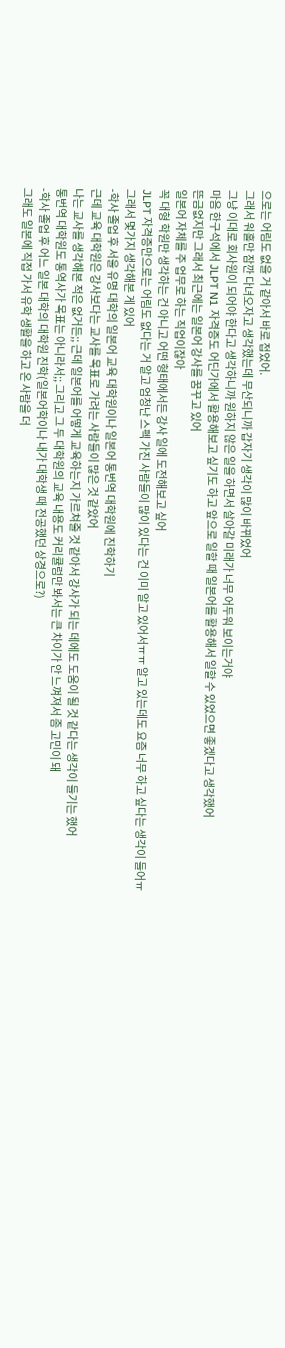으로는 어림도 없을 거 같아서 바로 접었어.
그래서 워홀만 잠깐 다녀오자고 생각했는데 무산되니까 갑자기 생각이 많이 바뀌었어
그냥 이대로 회사원이 되어야 한다고 생각하니까 원하지 않은 일을 하면서 살아갈 미래가 너무 어두워 보이는거야
마음 한구석에서 JLPT N1 자격증도 어딘가에서 활용해보고 싶기도 하고 앞으로 일할 때 일본어를 활용해서 일할 수 있었으면 좋겠다고 생각했어
뜬금없지만 그래서 최근에는 일본어 강사를 꿈꾸고 있어
일본어 자체를 주 업무로 하는 직업이잖아
꼭 대형 학원만 생각하는 건 아니고 어떤 형태에서든 강사 일에 도전해보고 싶어
JLPT 자격증만으로는 어림도 없다는 거 알고 엄청난 스펙 가진 사람들이 많이 있다는 건 이미 알고 있어서ㅠㅠ 알고 있는데도 요즘 너무 하고 싶다는 생각이 들어ㅠ
그래서 몇가지 생각해본 게 있어
-학사 졸업 후 서울 유명 대학의 일본어 교육 대학원이나 일본어 통번역 대학원에 진학하기
근데 교육 대학원은 강사보다는 교사를 목표로 가려는 사람들이 많은 것 같았어
나는 교사를 생각해본 적은 없거든;; 근데 일본어를 어떻게 교육하는지 가르쳐줄 것 같아서 강사가 되는 데에도 도움이 될 것 같다는 생각이 들기는 했어
통번역 대학원도 통역사가 목표는 아니라서;; 그리고 그 두 대학원의 교육 내용도 커리큘럼만 봐서는 큰 차이가 안 느껴져서 좀 고민이 돼
-학사 졸업 후 어느 일본 대학의 대학원 진학(일본어학이나 내가 대학생 때 전공했던 상경으로?)
그래도 일본에 직접 가서 유학 생활을 하고 온 사람을 더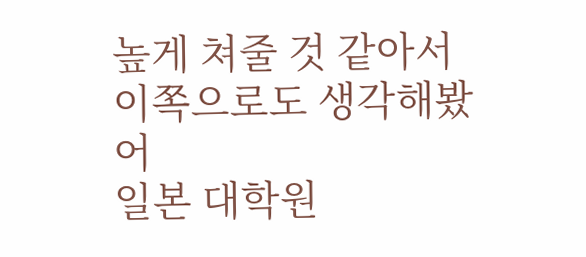높게 쳐줄 것 같아서 이쪽으로도 생각해봤어
일본 대학원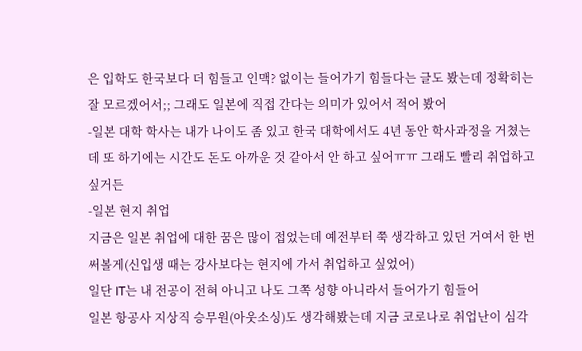은 입학도 한국보다 더 힘들고 인맥? 없이는 들어가기 힘들다는 글도 봤는데 정확히는 잘 모르겠어서;; 그래도 일본에 직접 간다는 의미가 있어서 적어 봤어
-일본 대학 학사는 내가 나이도 좀 있고 한국 대학에서도 4년 동안 학사과정을 거쳤는데 또 하기에는 시간도 돈도 아까운 것 같아서 안 하고 싶어ㅠㅠ 그래도 빨리 취업하고 싶거든
-일본 현지 취업
지금은 일본 취업에 대한 꿈은 많이 접었는데 예전부터 쭉 생각하고 있던 거여서 한 번 써볼게(신입생 때는 강사보다는 현지에 가서 취업하고 싶었어)
일단 IT는 내 전공이 전혀 아니고 나도 그쪽 성향 아니라서 들어가기 힘들어
일본 항공사 지상직 승무원(아웃소싱)도 생각해봤는데 지금 코로나로 취업난이 심각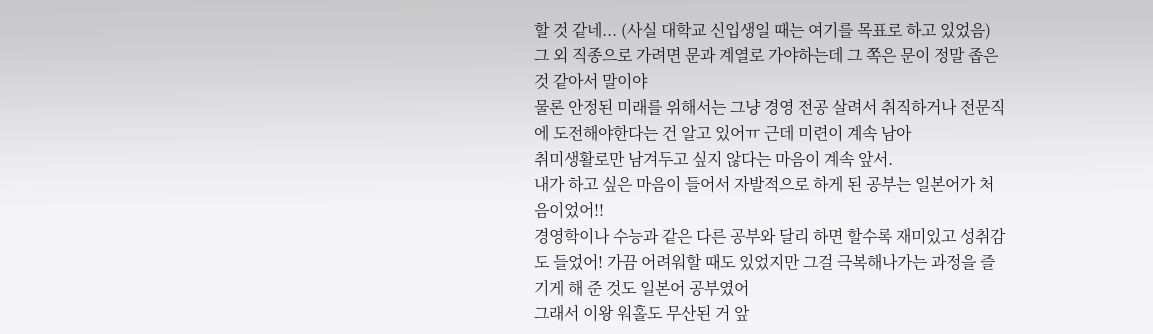할 것 같네... (사실 대학교 신입생일 때는 여기를 목표로 하고 있었음)
그 외 직종으로 가려면 문과 계열로 가야하는데 그 쪽은 문이 정말 좁은 것 같아서 말이야
물론 안정된 미래를 위해서는 그냥 경영 전공 살려서 취직하거나 전문직에 도전해야한다는 건 알고 있어ㅠ 근데 미련이 계속 남아
취미생활로만 남겨두고 싶지 않다는 마음이 계속 앞서.
내가 하고 싶은 마음이 들어서 자발적으로 하게 된 공부는 일본어가 처음이었어!!
경영학이나 수능과 같은 다른 공부와 달리 하면 할수록 재미있고 성취감도 들었어! 가끔 어려워할 때도 있었지만 그걸 극복해나가는 과정을 즐기게 해 준 것도 일본어 공부였어
그래서 이왕 워홀도 무산된 거 앞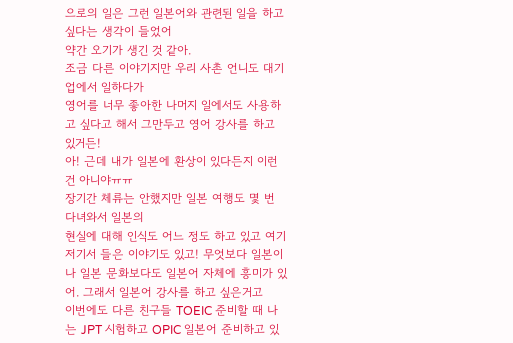으로의 일은 그런 일본어와 관련된 일을 하고 싶다는 생각이 들었어
약간 오기가 생긴 것 같아.
조금 다른 이야기지만 우리 사촌 언니도 대기업에서 일하다가
영어를 너무 좋아한 나머지 일에서도 사용하고 싶다고 해서 그만두고 영어 강사를 하고 있거든!
아! 근데 내가 일본에 환상이 있다든지 이런 건 아니야ㅠㅠ
장기간 체류는 안했지만 일본 여행도 몇 번 다녀와서 일본의
현실에 대해 인식도 어느 정도 하고 있고 여기저기서 들은 이야기도 있고! 무엇보다 일본이나 일본 문화보다도 일본어 자체에 흥미가 있어. 그래서 일본어 강사를 하고 싶은거고
이번에도 다른 친구들 TOEIC 준비할 때 나는 JPT 시험하고 OPIC 일본어 준비하고 있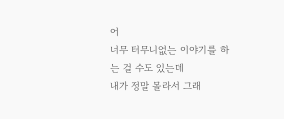어
너무 터무니없는 이야기를 하는 걸 수도 있는데
내가 정말 몰라서 그래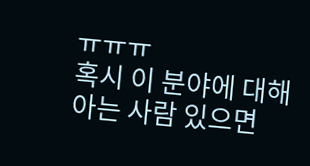ㅠㅠㅠ
혹시 이 분야에 대해 아는 사람 있으면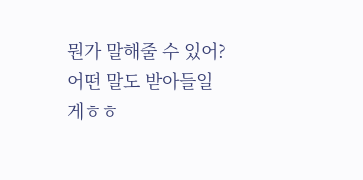뭔가 말해줄 수 있어?
어떤 말도 받아들일게ㅎㅎ